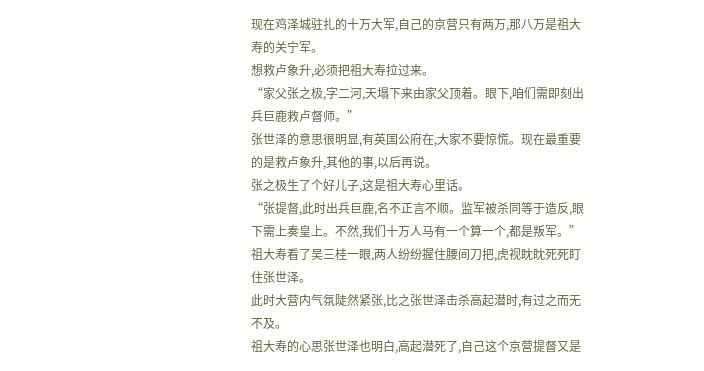现在鸡泽城驻扎的十万大军,自己的京营只有两万,那八万是祖大寿的关宁军。
想救卢象升,必须把祖大寿拉过来。
“家父张之极,字二河,天塌下来由家父顶着。眼下,咱们需即刻出兵巨鹿救卢督师。”
张世泽的意思很明显,有英国公府在,大家不要惊慌。现在最重要的是救卢象升,其他的事,以后再说。
张之极生了个好儿子,这是祖大寿心里话。
“张提督,此时出兵巨鹿,名不正言不顺。监军被杀同等于造反,眼下需上奏皇上。不然,我们十万人马有一个算一个,都是叛军。”
祖大寿看了吴三桂一眼,两人纷纷握住腰间刀把,虎视眈眈死死盯住张世泽。
此时大营内气氛陡然紧张,比之张世泽击杀高起潜时,有过之而无不及。
祖大寿的心思张世泽也明白,高起潜死了,自己这个京营提督又是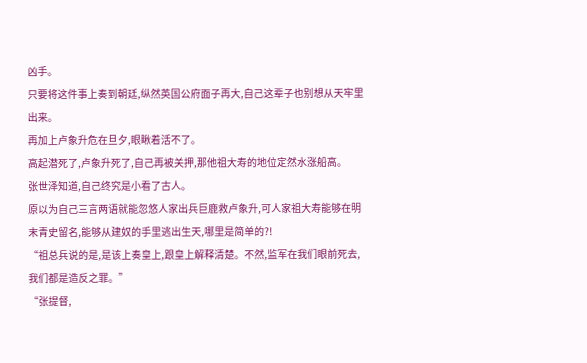凶手。
只要将这件事上奏到朝廷,纵然英国公府面子再大,自己这辈子也别想从天牢里出来。
再加上卢象升危在旦夕,眼瞅着活不了。
高起潜死了,卢象升死了,自己再被关押,那他祖大寿的地位定然水涨船高。
张世泽知道,自己终究是小看了古人。
原以为自己三言两语就能忽悠人家出兵巨鹿救卢象升,可人家祖大寿能够在明末青史留名,能够从建奴的手里逃出生天,哪里是简单的?!
“祖总兵说的是,是该上奏皇上,跟皇上解释清楚。不然,监军在我们眼前死去,我们都是造反之罪。”
“张提督,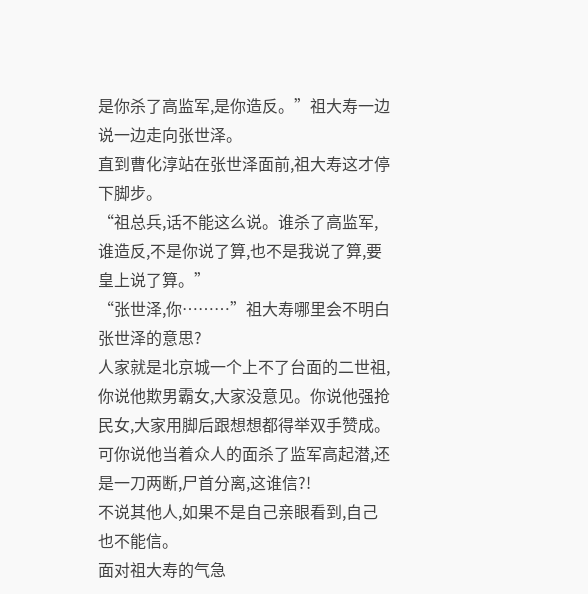是你杀了高监军,是你造反。”祖大寿一边说一边走向张世泽。
直到曹化淳站在张世泽面前,祖大寿这才停下脚步。
“祖总兵,话不能这么说。谁杀了高监军,谁造反,不是你说了算,也不是我说了算,要皇上说了算。”
“张世泽,你………”祖大寿哪里会不明白张世泽的意思?
人家就是北京城一个上不了台面的二世祖,你说他欺男霸女,大家没意见。你说他强抢民女,大家用脚后跟想想都得举双手赞成。
可你说他当着众人的面杀了监军高起潜,还是一刀两断,尸首分离,这谁信?!
不说其他人,如果不是自己亲眼看到,自己也不能信。
面对祖大寿的气急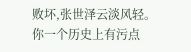败坏,张世泽云淡风轻。
你一个历史上有污点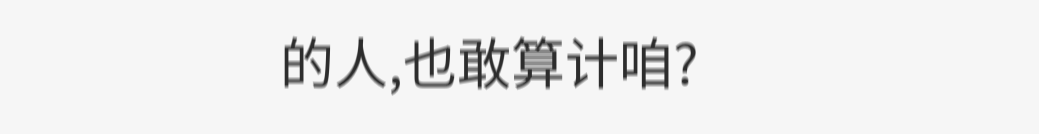的人,也敢算计咱?